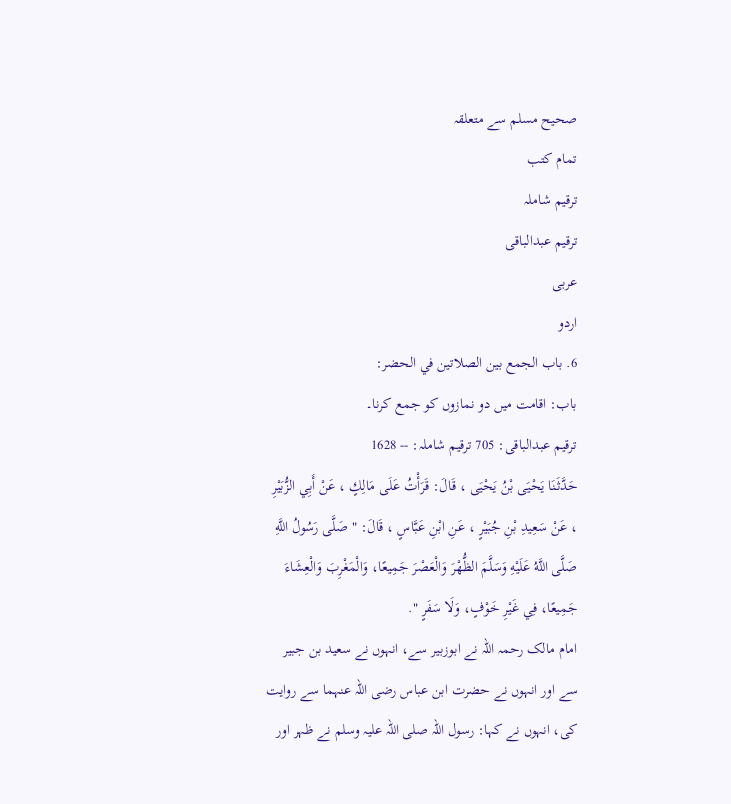صحيح مسلم سے متعلقہ
تمام کتب
ترقیم شاملہ
ترقيم عبدالباقی
عربی
اردو
6. باب الجمع بين الصلاتين في الحضر:
باب: اقامت میں دو نمازوں کو جمع کرنا۔
ترقیم عبدالباقی: 705 ترقیم شاملہ: -- 1628
حَدَّثَنَا يَحْيَى بْنُ يَحْيَى ، قَالَ: قَرَأْتُ عَلَى مَالِكٍ ، عَنْ أَبِي الزُّبَيْرِ ، عَنْ سَعِيدِ بْنِ جُبَيْرٍ ، عَنِ ابْنِ عَبَّاسٍ ، قَالَ: " صَلَّى رَسُولُ اللَّهِ صَلَّى اللَّهُ عَلَيْهِ وَسَلَّمَ الظُّهْرَ وَالْعَصْرَ جَمِيعًا، وَالْمَغْرِبَ وَالْعِشَاءَ جَمِيعًا، فِي غَيْرِ خَوْفٍ، وَلَا سَفَرٍ ".
امام مالک رحمہ اللہ نے ابوزبیر سے، انہوں نے سعید بن جبیر سے اور انہوں نے حضرت ابن عباس رضی اللہ عنہما سے روایت کی، انہوں نے کہا: رسول اللہ صلی اللہ علیہ وسلم نے ظہر اور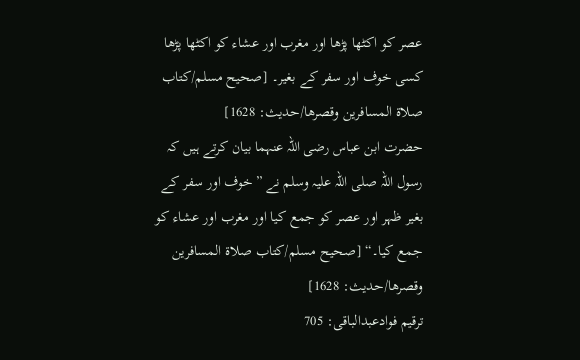عصر کو اکٹھا پڑھا اور مغرب اور عشاء کو اکٹھا پڑھا کسی خوف اور سفر کے بغیر۔ [صحيح مسلم/كتاب صلاة المسافرين وقصرها/حدیث: 1628]
حضرت ابن عباس رضی اللہ عنہما بیان کرتے ہیں کہ رسول اللہ صلی اللہ علیہ وسلم نے ”خوف اور سفر کے بغیر ظہر اور عصر کو جمع کیا اور مغرب اور عشاء کو جمع کیا۔“ [صحيح مسلم/كتاب صلاة المسافرين وقصرها/حدیث: 1628]
ترقیم فوادعبدالباقی: 705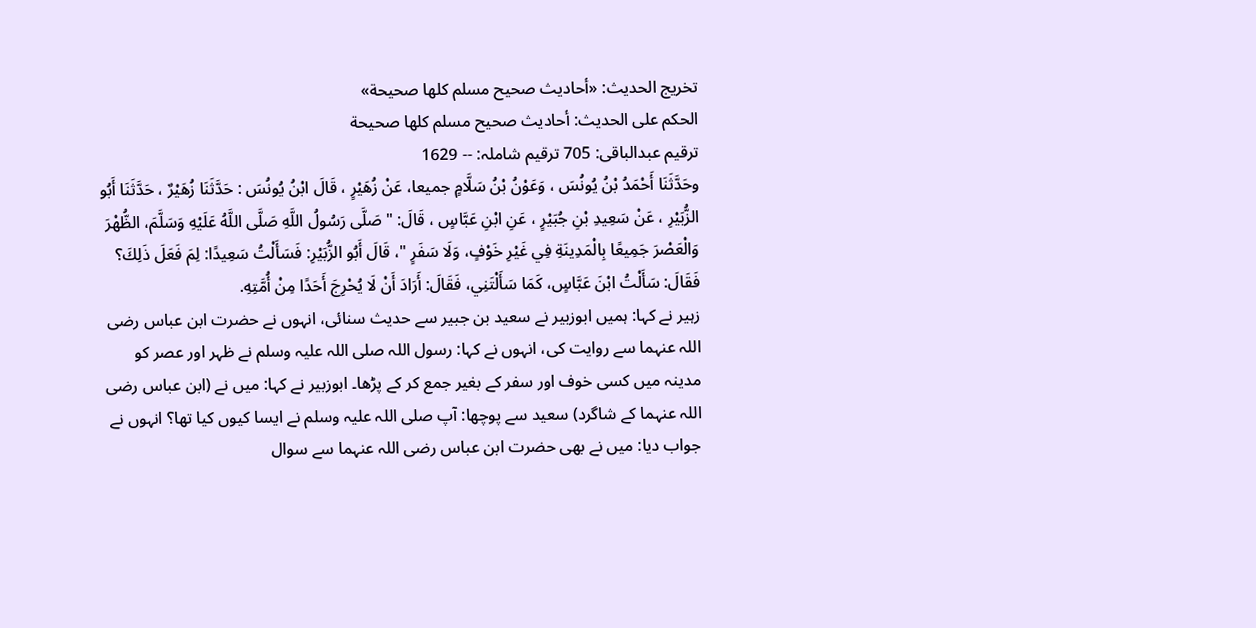تخریج الحدیث: «أحاديث صحيح مسلم كلها صحيحة»
الحكم على الحديث: أحاديث صحيح مسلم كلها صحيحة
ترقیم عبدالباقی: 705 ترقیم شاملہ: -- 1629
وحَدَّثَنَا أَحْمَدُ بْنُ يُونُسَ ، وَعَوْنُ بْنُ سَلَّامٍ جميعا، عَنْ زُهَيْرٍ ، قَالَ ابْنُ يُونُسَ : حَدَّثَنَا زُهَيْرٌ ، حَدَّثَنَا أَبُو الزُّبَيْرِ ، عَنْ سَعِيدِ بْنِ جُبَيْرٍ ، عَنِ ابْنِ عَبَّاسٍ ، قَالَ: " صَلَّى رَسُولُ اللَّهِ صَلَّى اللَّهُ عَلَيْهِ وَسَلَّمَ، الظُّهْرَ وَالْعَصْرَ جَمِيعًا بِالْمَدِينَةِ فِي غَيْرِ خَوْفٍ، وَلَا سَفَرٍ "، قَالَ أَبُو الزُّبَيْرِ: فَسَأَلْتُ سَعِيدًا: لِمَ فَعَلَ ذَلِكَ؟ فَقَالَ: سَأَلْتُ ابْنَ عَبَّاسٍ، كَمَا سَأَلْتَنِي، فَقَالَ: أَرَادَ أَنْ لَا يُحْرِجَ أَحَدًا مِنْ أُمَّتِهِ.
زہیر نے کہا: ہمیں ابوزبیر نے سعید بن جبیر سے حدیث سنائی، انہوں نے حضرت ابن عباس رضی اللہ عنہما سے روایت کی، انہوں نے کہا: رسول اللہ صلی اللہ علیہ وسلم نے ظہر اور عصر کو مدینہ میں کسی خوف اور سفر کے بغیر جمع کر کے پڑھا۔ ابوزبیر نے کہا: میں نے (ابن عباس رضی اللہ عنہما کے شاگرد) سعید سے پوچھا: آپ صلی اللہ علیہ وسلم نے ایسا کیوں کیا تھا؟ انہوں نے جواب دیا: میں نے بھی حضرت ابن عباس رضی اللہ عنہما سے سوال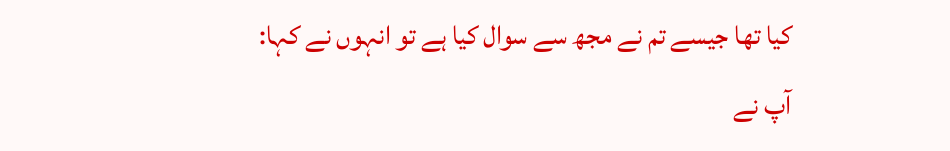کیا تھا جیسے تم نے مجھ سے سوال کیا ہے تو انہوں نے کہا: آپ نے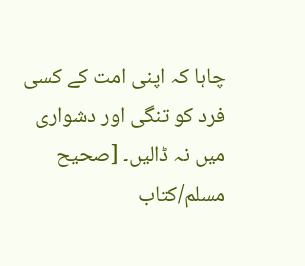چاہا کہ اپنی امت کے کسی فرد کو تنگی اور دشواری میں نہ ڈالیں۔ [صحيح مسلم/كتاب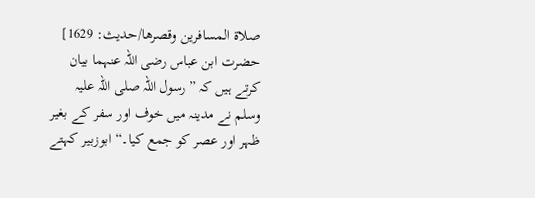صلاة المسافرين وقصرها/حدیث: 1629]
حضرت ابن عباس رضی اللہ عنہما بیان کرتے ہیں کہ ”رسول اللہ صلی اللہ علیہ وسلم نے مدینہ میں خوف اور سفر کے بغیر ظہر اور عصر کو جمع کیا۔“ ابوزبیر کہتے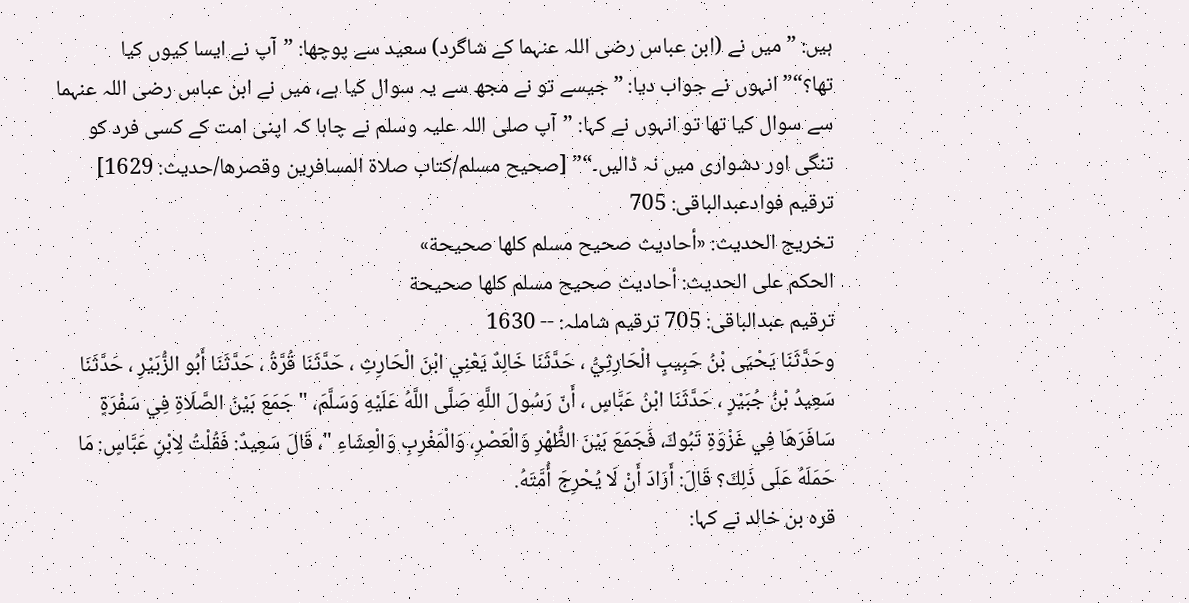ہیں: ”میں نے (ابن عباس رضی اللہ عنہما کے شاگرد) سعید سے پوچھا: ”آپ نے ایسا کیوں کیا تھا؟“”انہوں نے جواب دیا: ”جیسے تو نے مجھ سے یہ سوال کیا ہے، میں نے ابن عباس رضی اللہ عنہما سے سوال کیا تھا تو انہوں نے کہا: ”آپ صلی اللہ علیہ وسلم نے چاہا کہ اپنی امت کے کسی فرد کو تنگی اور دشواری میں نہ ڈالیں۔“” [صحيح مسلم/كتاب صلاة المسافرين وقصرها/حدیث: 1629]
ترقیم فوادعبدالباقی: 705
تخریج الحدیث: «أحاديث صحيح مسلم كلها صحيحة»
الحكم على الحديث: أحاديث صحيح مسلم كلها صحيحة
ترقیم عبدالباقی: 705 ترقیم شاملہ: -- 1630
وحَدَّثَنَا يَحْيَى بْنُ حَبِيبٍ الْحَارِثِيُّ ، حَدَّثَنَا خَالِدٌ يَعْنِي ابْنَ الْحَارِثِ ، حَدَّثَنَا قُرَّةُ ، حَدَّثَنَا أَبُو الزُّبَيْرِ ، حَدَّثَنَا سَعِيدُ بْنُ جُبَيْرٍ ، حَدَّثَنَا ابْنُ عَبَّاسٍ ، أَنّ رَسُولَ اللَّهِ صَلَّى اللَّهُ عَلَيْهِ وَسَلَّمَ، " جَمَعَ بَيْنَ الصَّلَاةِ فِي سَفْرَةٍ سَافَرَهَا فِي غَزْوَةِ تَبُوكَ، فَجَمَعَ بَيْنَ الظُّهْرِ وَالْعَصْرِ، وَالْمَغْرِبِ وَالْعِشَاءِ "، قَالَ سَعِيدٌ: فَقُلْتُ لِابْنِ عَبَّاسٍ: مَا حَمَلَهُ عَلَى ذَلِكَ؟ قَالَ: أَرَادَ أَنْ لَا يُحْرِجَ أُمَّتَهُ.
قرہ بن خالد نے کہا: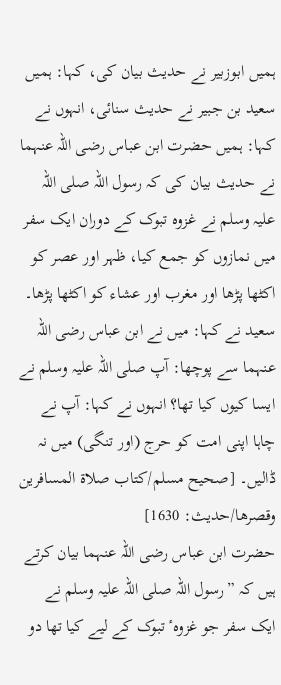ہمیں ابوزبیر نے حدیث بیان کی، کہا: ہمیں سعید بن جبیر نے حدیث سنائی، انہوں نے کہا: ہمیں حضرت ابن عباس رضی اللہ عنہما نے حدیث بیان کی کہ رسول اللہ صلی اللہ علیہ وسلم نے غزوہ تبوک کے دوران ایک سفر میں نمازوں کو جمع کیا، ظہر اور عصر کو اکٹھا پڑھا اور مغرب اور عشاء کو اکٹھا پڑھا۔ سعید نے کہا: میں نے ابن عباس رضی اللہ عنہما سے پوچھا: آپ صلی اللہ علیہ وسلم نے ایسا کیوں کیا تھا؟ انہوں نے کہا: آپ نے چاہا اپنی امت کو حرج (اور تنگی) میں نہ ڈالیں۔ [صحيح مسلم/كتاب صلاة المسافرين وقصرها/حدیث: 1630]
حضرت ابن عباس رضی اللہ عنہما بیان کرتے ہیں کہ ”رسول اللہ صلی اللہ علیہ وسلم نے ایک سفر جو غزوہٴ تبوک کے لیے کیا تھا دو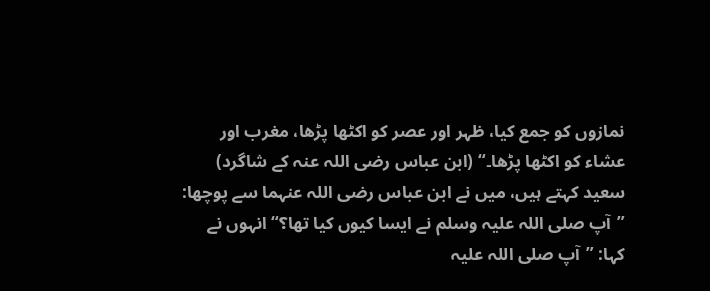نمازوں کو جمع کیا، ظہر اور عصر کو اکٹھا پڑھا، مغرب اور عشاء کو اکٹھا پڑھا۔“ (ابن عباس رضی اللہ عنہ کے شاگرد) سعید کہتے ہیں، میں نے ابن عباس رضی اللہ عنہما سے پوچھا: ”آپ صلی اللہ علیہ وسلم نے ایسا کیوں کیا تھا؟“ انہوں نے کہا: ”آپ صلی اللہ علیہ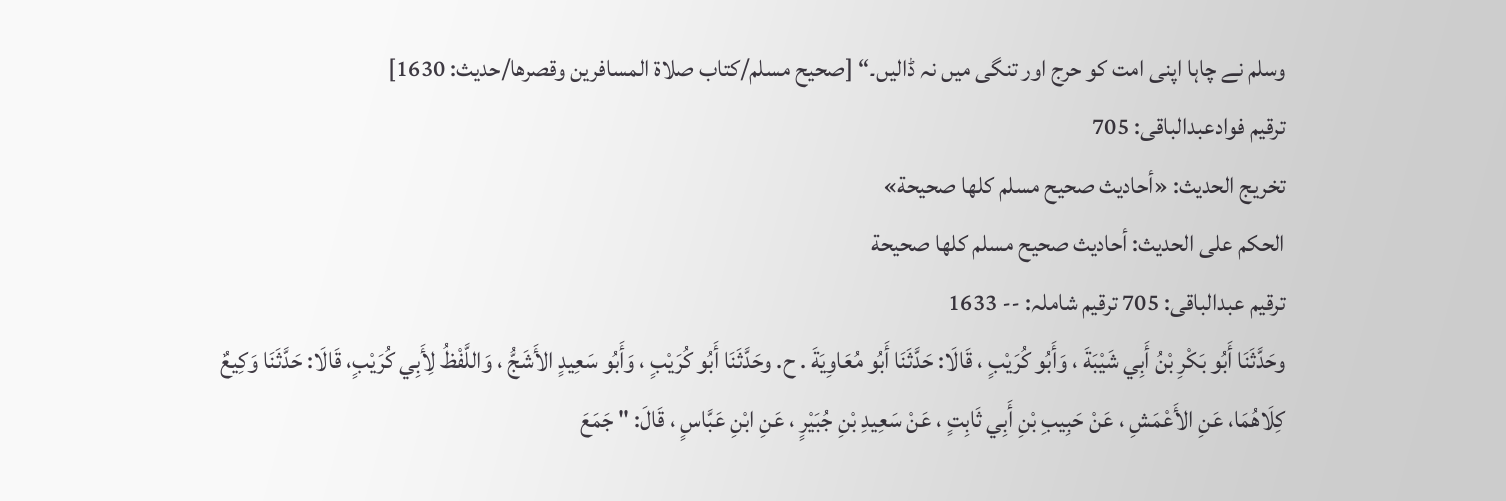وسلم نے چاہا اپنی امت کو حرج اور تنگی میں نہ ڈالیں۔“ [صحيح مسلم/كتاب صلاة المسافرين وقصرها/حدیث: 1630]
ترقیم فوادعبدالباقی: 705
تخریج الحدیث: «أحاديث صحيح مسلم كلها صحيحة»
الحكم على الحديث: أحاديث صحيح مسلم كلها صحيحة
ترقیم عبدالباقی: 705 ترقیم شاملہ: -- 1633
وحَدَّثَنَا أَبُو بَكْرِ بْنُ أَبِي شَيْبَةَ ، وَأَبُو كُرَيْبٍ ، قَالَا: حَدَّثَنَا أَبُو مُعَاوِيَةَ . ح. وحَدَّثَنَا أَبُو كُرَيْبٍ ، وَأَبُو سَعِيدٍ الأَشَجُّ ، وَاللَّفْظُ لِأَبِي كُرَيْبٍ، قَالَا: حَدَّثَنَا وَكِيعٌ كِلَاهُمَا، عَنِ الأَعْمَشِ ، عَنْ حَبِيبِ بْنِ أَبِي ثَابِتٍ ، عَنْ سَعِيدِ بْنِ جُبَيْرٍ ، عَنِ ابْنِ عَبَّاسٍ ، قَالَ: " جَمَعَ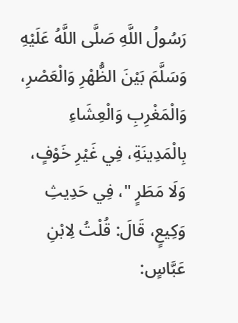رَسُولُ اللَّهِ صَلَّى اللَّهُ عَلَيْهِ وَسَلَّمَ بَيْنَ الظُّهْرِ وَالْعَصْرِ، وَالْمَغْرِبِ وَالْعِشَاءِ بِالْمَدِينَةِ، فِي غَيْرِ خَوْفٍ، وَلَا مَطَرٍ "، فِي حَدِيثِ وَكِيعٍ، قَالَ: قُلْتُ لِابْنِ عَبَّاسٍ: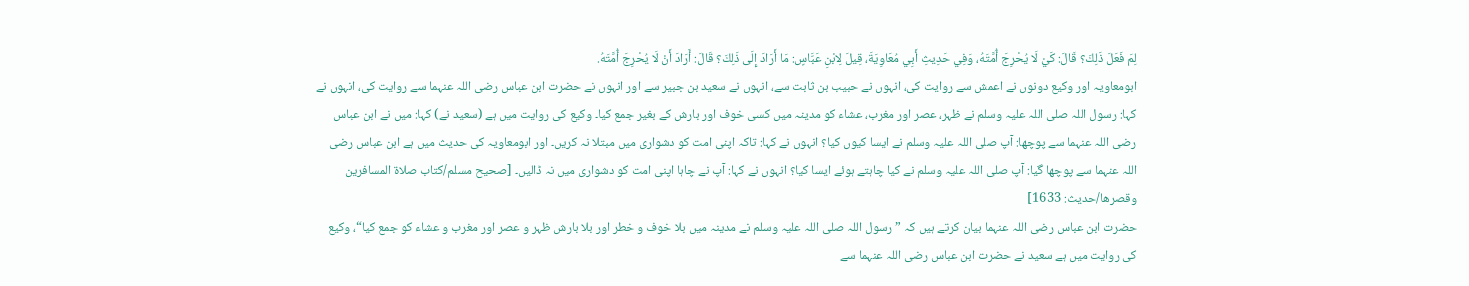لِمَ فَعَلَ ذَلِكَ؟ قَالَ: كَيْ لَا يُحْرِجَ أُمَّتَهُ، وَفِي حَدِيثِ أَبِي مُعَاوِيَةَ، قِيلَ لِابْنِ عَبَّاسٍ: مَا أَرَادَ إِلَى ذَلِكَ؟ قَالَ: أَرَادَ أَنْ لَا يُحْرِجَ أُمَّتَهُ.
ابومعاویہ اور وکیع دونوں نے اعمش سے روایت کی، انہوں نے حبیب بن ثابت سے، انہوں نے سعید بن جبیر سے اور انہوں نے حضرت ابن عباس رضی اللہ عنہما سے روایت کی، انہوں نے کہا: رسول اللہ صلی اللہ علیہ وسلم نے ظہر، عصر اور مغرب، عشاء کو مدینہ میں کسی خوف اور بارش کے بغیر جمع کیا۔ وکیع کی روایت میں ہے (سعید نے) کہا: میں نے ابن عباس رضی اللہ عنہما سے پوچھا: آپ صلی اللہ علیہ وسلم نے ایسا کیوں کیا؟ انہوں نے کہا: تاکہ اپنی امت کو دشواری میں مبتلا نہ کریں۔ اور ابومعاویہ کی حدیث میں ہے ابن عباس رضی اللہ عنہما سے پوچھا گیا: آپ صلی اللہ علیہ وسلم نے کیا چاہتے ہوئے ایسا کیا؟ انہوں نے کہا: آپ نے چاہا اپنی امت کو دشواری میں نہ ڈالیں۔ [صحيح مسلم/كتاب صلاة المسافرين وقصرها/حدیث: 1633]
حضرت ابن عباس رضی اللہ عنہما بیان کرتے ہیں کہ ”رسول اللہ صلی اللہ علیہ وسلم نے مدینہ میں بلا خوف و خطر اور بلا بارش ظہر و عصر اور مغرب و عشاء کو جمع کیا“، وکیع کی روایت میں ہے سعید نے حضرت ابن عباس رضی اللہ عنہما سے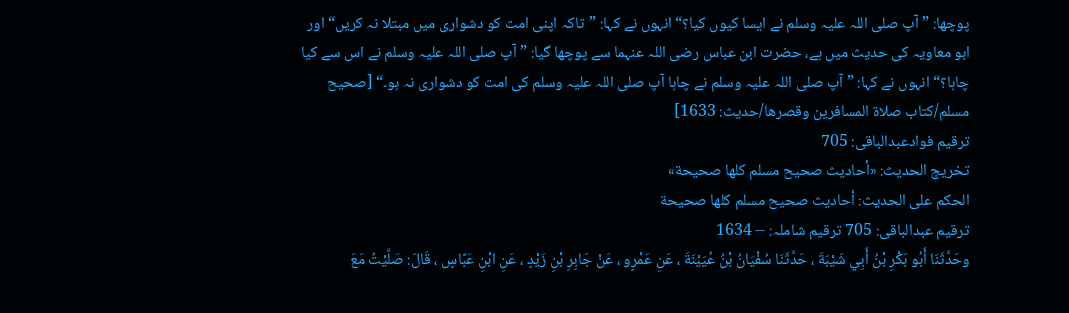پوچھا: ”آپ صلی اللہ علیہ وسلم نے ایسا کیوں کیا؟“ انہوں نے کہا: ”تاکہ اپنی امت کو دشواری میں مبتلا نہ کریں“ اور ابو معاویہ کی حدیث میں ہے، حضرت ابن عباس رضی اللہ عنہما سے پوچھا گیا: ”آپ صلی اللہ علیہ وسلم نے اس سے کیا چاہا؟“ انہوں نے کہا: ”آپ صلی اللہ علیہ وسلم نے چاہا آپ صلی اللہ علیہ وسلم کی امت کو دشواری نہ ہو۔“ [صحيح مسلم/كتاب صلاة المسافرين وقصرها/حدیث: 1633]
ترقیم فوادعبدالباقی: 705
تخریج الحدیث: «أحاديث صحيح مسلم كلها صحيحة»
الحكم على الحديث: أحاديث صحيح مسلم كلها صحيحة
ترقیم عبدالباقی: 705 ترقیم شاملہ: -- 1634
وحَدَّثَنَا أَبُو بَكْرِ بْنُ أَبِي شَيْبَةَ ، حَدَّثَنَا سُفْيَانُ بْنُ عُيَيْنَةَ ، عَنِ عَمْرٍو ، عَنْ جَابِرِ بْنِ زَيْدٍ ، عَنِ ابْنِ عَبَّاسٍ ، قَالَ: صَلَّيْتُ مَعَ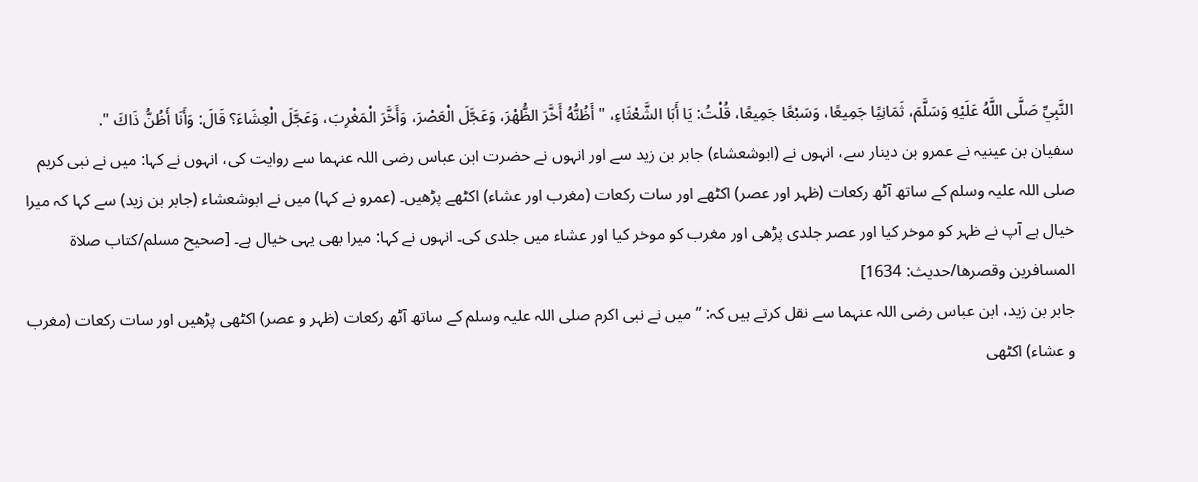النَّبِيِّ صَلَّى اللَّهُ عَلَيْهِ وَسَلَّمَ، ثَمَانِيًا جَمِيعًا، وَسَبْعًا جَمِيعًا، قُلْتُ: يَا أَبَا الشَّعْثَاءِ، " أَظُنُّهُ أَخَّرَ الظُّهْرَ، وَعَجَّلَ الْعَصْرَ، وَأَخَّرَ الْمَغْرِبَ، وَعَجَّلَ الْعِشَاءَ؟ قَالَ: وَأَنَا أَظُنُّ ذَاكَ ".
سفیان بن عینیہ نے عمرو بن دینار سے، انہوں نے (ابوشعشاء) جابر بن زید سے اور انہوں نے حضرت ابن عباس رضی اللہ عنہما سے روایت کی، انہوں نے کہا: میں نے نبی کریم صلی اللہ علیہ وسلم کے ساتھ آٹھ رکعات (ظہر اور عصر) اکٹھے اور سات رکعات (مغرب اور عشاء) اکٹھے پڑھیں۔ (عمرو نے کہا) میں نے ابوشعشاء (جابر بن زید) سے کہا کہ میرا خیال ہے آپ نے ظہر کو موخر کیا اور عصر جلدی پڑھی اور مغرب کو موخر کیا اور عشاء میں جلدی کی۔ انہوں نے کہا: میرا بھی یہی خیال ہے۔ [صحيح مسلم/كتاب صلاة المسافرين وقصرها/حدیث: 1634]
جابر بن زید، ابن عباس رضی اللہ عنہما سے نقل کرتے ہیں کہ: ”میں نے نبی اکرم صلی اللہ علیہ وسلم کے ساتھ آٹھ رکعات (ظہر و عصر) اکٹھی پڑھیں اور سات رکعات (مغرب و عشاء) اکٹھی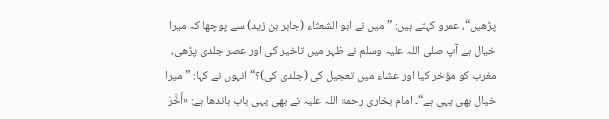پڑھیں“، عمرو کہتے ہیں: ”میں نے ابو الشعثاء (جابر بن زید) سے پوچھا کہ میرا خیال ہے آپ صلی اللہ علیہ وسلم نے ظہر میں تاخیر کی اور عصر جلدی پڑھی، مغرب کو مؤخر کیا اور عشاء میں تعجیل کی (جلدی کی)؟“ انہوں نے کہا: ”میرا خیال بھی یہی ہے“۔ امام بخاری رحمۃ اللہ علیہ نے بھی یہی باب باندھا ہے: «أَخَّرَ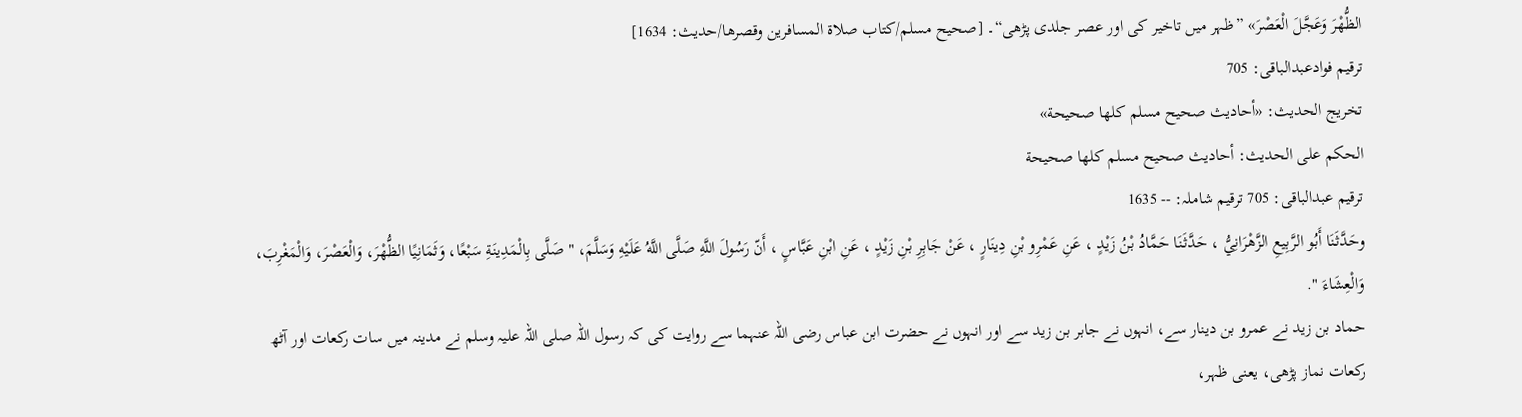الظُّهْرَ وَعَجَّلَ الْعَصْرَ» ”ظہر میں تاخیر کی اور عصر جلدی پڑھی“۔ [صحيح مسلم/كتاب صلاة المسافرين وقصرها/حدیث: 1634]
ترقیم فوادعبدالباقی: 705
تخریج الحدیث: «أحاديث صحيح مسلم كلها صحيحة»
الحكم على الحديث: أحاديث صحيح مسلم كلها صحيحة
ترقیم عبدالباقی: 705 ترقیم شاملہ: -- 1635
وحَدَّثَنَا أَبُو الرَّبِيعِ الزَّهْرَانِيُّ ، حَدَّثَنَا حَمَّادُ بْنُ زَيْدٍ ، عَنِ عَمْرِو بْنِ دِينَارٍ ، عَنْ جَابِرِ بْنِ زَيْدٍ ، عَنِ ابْنِ عَبَّاسٍ ، أَنّ رَسُولَ اللَّهِ صَلَّى اللَّهُ عَلَيْهِ وَسَلَّمَ، " صَلَّى بِالْمَدِينَةِ سَبْعًا، وَثَمَانِيًا الظُّهْرَ، وَالْعَصْرَ، وَالْمَغْرِبَ، وَالْعِشَاءَ ".
حماد بن زید نے عمرو بن دینار سے، انہوں نے جابر بن زید سے اور انہوں نے حضرت ابن عباس رضی اللہ عنہما سے روایت کی کہ رسول اللہ صلی اللہ علیہ وسلم نے مدینہ میں سات رکعات اور آٹھ رکعات نماز پڑھی، یعنی ظہر،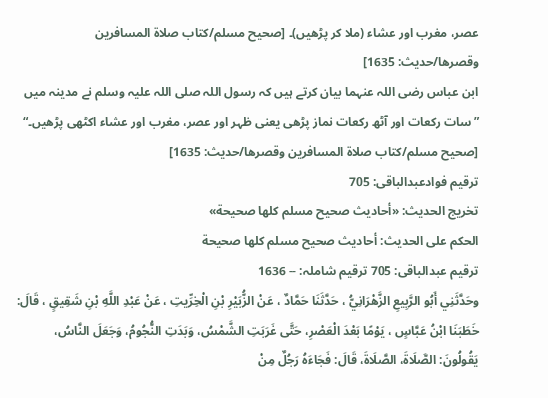عصر، مغرب اور عشاء (ملا کر پڑھیں)۔ [صحيح مسلم/كتاب صلاة المسافرين وقصرها/حدیث: 1635]
ابن عباس رضی اللہ عنہما بیان کرتے ہیں کہ رسول اللہ صلی اللہ علیہ وسلم نے مدینہ میں ”سات رکعات اور آٹھ رکعات نماز پڑھی یعنی ظہر اور عصر، مغرب اور عشاء اکٹھی پڑھیں۔“ [صحيح مسلم/كتاب صلاة المسافرين وقصرها/حدیث: 1635]
ترقیم فوادعبدالباقی: 705
تخریج الحدیث: «أحاديث صحيح مسلم كلها صحيحة»
الحكم على الحديث: أحاديث صحيح مسلم كلها صحيحة
ترقیم عبدالباقی: 705 ترقیم شاملہ: -- 1636
وحَدَّثَنِي أَبُو الرَّبِيعِ الزَّهْرَانِيُّ ، حَدَّثَنَا حَمَّادٌ ، عَنْ الزُّبَيْرِ بْنِ الْخِرِّيتِ ، عَنْ عَبْدِ اللَّهِ بْنِ شَقِيقٍ ، قَالَ: خَطَبَنَا ابْنُ عَبَّاسٍ ، يَوْمًا بَعْدَ الْعَصْرِ، حَتَّى غَرَبَتِ الشَّمْسُ، وَبَدَتِ النُّجُومُ، وَجَعَلَ النَّاسُ، يَقُولُونَ: الصَّلَاةَ، الصَّلَاةَ، قَالَ: فَجَاءَهُ رَجُلٌ مِنْ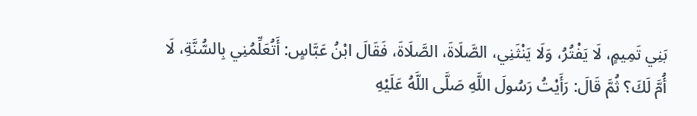بَنِي تَمِيمٍ، لَا يَفْتُرُ، وَلَا يَنْثَنِي، الصَّلَاةَ، الصَّلَاةَ، فَقَالَ ابْنُ عَبَّاسٍ: أَتُعَلِّمُنِي بِالسُّنَّةِ، لَا أُمَّ لَكَ؟ ثُمَّ قَالَ: رَأَيْتُ رَسُولَ اللَّهِ صَلَّى اللَّهُ عَلَيْهِ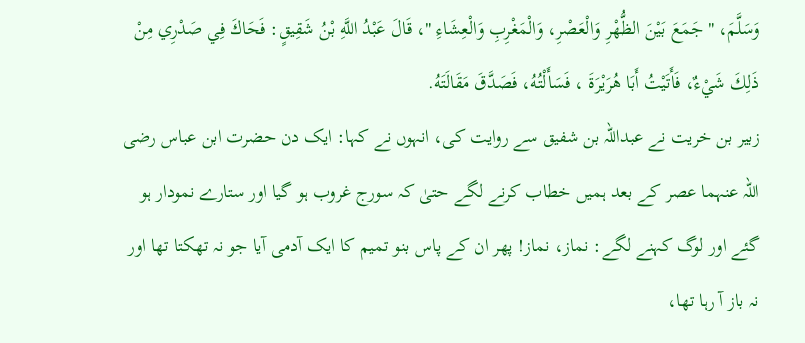وَسَلَّمَ، " جَمَعَ بَيْنَ الظُّهْرِ وَالْعَصْرِ، وَالْمَغْرِبِ وَالْعِشَاءِ "، قَالَ عَبْدُ اللَّهِ بْنُ شَقِيقٍ: فَحَاكَ فِي صَدْرِي مِنْ ذَلِكَ شَيْءٌ، فَأَتَيْتُ أَبَا هُرَيْرَةَ ، فَسَأَلْتُهُ، فَصَدَّقَ مَقَالَتَهُ.
زبیر بن خریت نے عبداللہ بن شفیق سے روایت کی، انہوں نے کہا: ایک دن حضرت ابن عباس رضی اللہ عنہما عصر کے بعد ہمیں خطاب کرنے لگے حتیٰ کہ سورج غروب ہو گیا اور ستارے نمودار ہو گئے اور لوگ کہنے لگے: نماز، نماز! پھر ان کے پاس بنو تمیم کا ایک آدمی آیا جو نہ تھکتا تھا اور نہ باز آ رہا تھا،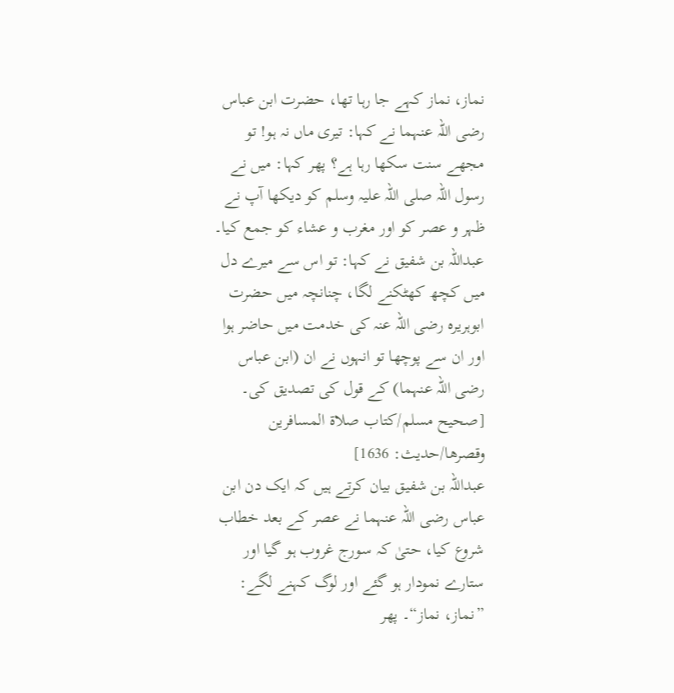نماز، نماز کہے جا رہا تھا، حضرت ابن عباس رضی اللہ عنہما نے کہا: تیری ماں نہ ہو! تو مجھے سنت سکھا رہا ہے؟ پھر کہا: میں نے رسول اللہ صلی اللہ علیہ وسلم کو دیکھا آپ نے ظہر و عصر کو اور مغرب و عشاء کو جمع کیا۔ عبداللہ بن شفیق نے کہا: تو اس سے میرے دل میں کچھ کھٹکنے لگا، چنانچہ میں حضرت ابوہریرہ رضی اللہ عنہ کی خدمت میں حاضر ہوا اور ان سے پوچھا تو انہوں نے ان (ابن عباس رضی اللہ عنہما) کے قول کی تصدیق کی۔ [صحيح مسلم/كتاب صلاة المسافرين وقصرها/حدیث: 1636]
عبداللہ بن شفیق بیان کرتے ہیں کہ ایک دن ابن عباس رضی اللہ عنہما نے عصر کے بعد خطاب شروع کیا، حتیٰ کہ سورج غروب ہو گیا اور ستارے نمودار ہو گئے اور لوگ کہنے لگے: ”نماز، نماز“۔ پھر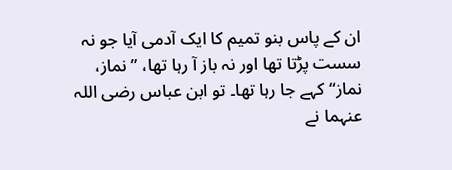ان کے پاس بنو تمیم کا ایک آدمی آیا جو نہ سست پڑتا تھا اور نہ باز آ رہا تھا، ”نماز، نماز“ کہے جا رہا تھا۔ تو ابن عباس رضی اللہ عنہما نے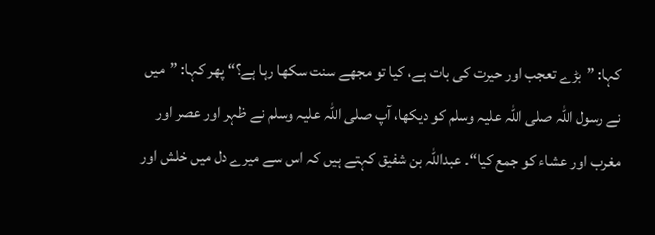کہا: ”بڑے تعجب اور حیرت کی بات ہے، کیا تو مجھے سنت سکھا رہا ہے؟“ پھر کہا: ”میں نے رسول اللہ صلی اللہ علیہ وسلم کو دیکھا، آپ صلی اللہ علیہ وسلم نے ظہر اور عصر اور مغرب اور عشاء کو جمع کیا“۔ عبداللہ بن شفیق کہتے ہیں کہ اس سے میرے دل میں خلش اور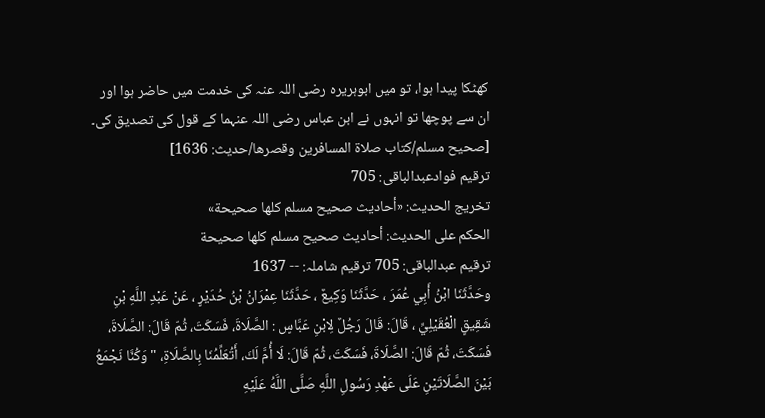کھٹکا پیدا ہوا، تو میں ابوہریرہ رضی اللہ عنہ کی خدمت میں حاضر ہوا اور ان سے پوچھا تو انہوں نے ابن عباس رضی اللہ عنہما کے قول کی تصدیق کی۔ [صحيح مسلم/كتاب صلاة المسافرين وقصرها/حدیث: 1636]
ترقیم فوادعبدالباقی: 705
تخریج الحدیث: «أحاديث صحيح مسلم كلها صحيحة»
الحكم على الحديث: أحاديث صحيح مسلم كلها صحيحة
ترقیم عبدالباقی: 705 ترقیم شاملہ: -- 1637
وحَدَّثَنَا ابْنُ أَبِي عُمَرَ ، حَدَّثَنَا وَكِيعٌ ، حَدَّثَنَا عِمْرَانُ بْنُ حُدَيْرٍ ، عَنْ عَبْدِ اللَّهِ بْنِ شَقِيقٍ الْعُقَيْلِيِّ ، قَالَ: قَالَ رَجُلٌ لِابْنِ عَبَّاسٍ : الصَّلَاةَ، فَسَكَتَ، ثُمّ قَالَ: الصَّلَاةَ، فَسَكَتَ، ثُمّ قَالَ: الصَّلَاةَ، فَسَكَتَ، ثُمّ قَالَ: لَا أُمَّ لَكَ، أَتُعَلِّمُنَا بِالصَّلَاةِ، " وَكُنَّا نَجْمَعُ بَيْنَ الصَّلَاتَيْنِ عَلَى عَهْدِ رَسُولِ اللَّهِ صَلَّى اللَّهُ عَلَيْهِ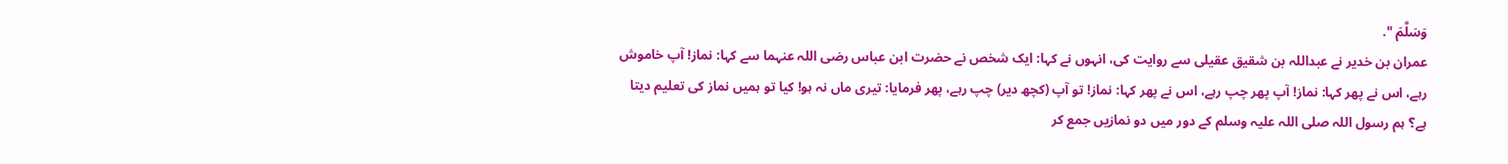وَسَلَّمَ ".
عمران بن خدیر نے عبداللہ بن شقیق عقیلی سے روایت کی، انہوں نے کہا: ایک شخص نے حضرت ابن عباس رضی اللہ عنہما سے کہا: نماز! آپ خاموش رہے، اس نے پھر کہا: نماز! آپ پھر چپ رہے، اس نے پھر کہا: نماز! تو آپ (کچھ دیر) چپ رہے، پھر فرمایا: تیری ماں نہ ہو! کیا تو ہمیں نماز کی تعلیم دیتا ہے؟ ہم رسول اللہ صلی اللہ علیہ وسلم کے دور میں دو نمازیں جمع کر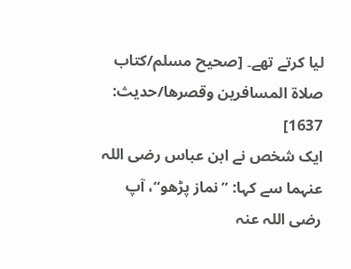لیا کرتے تھے۔ [صحيح مسلم/كتاب صلاة المسافرين وقصرها/حدیث: 1637]
ایک شخص نے ابن عباس رضی اللہ عنہما سے کہا: ”نماز پڑھو“، آپ رضی اللہ عنہ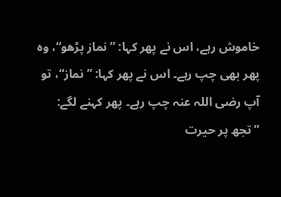خاموش رہے، اس نے پھر کہا: ”نماز پڑھو“، وہ پھر بھی چپ رہے۔ اس نے پھر کہا: ”نماز“، تو آپ رضی اللہ عنہ چپ رہے۔ پھر کہنے لگے: ”تجھ پر حیرت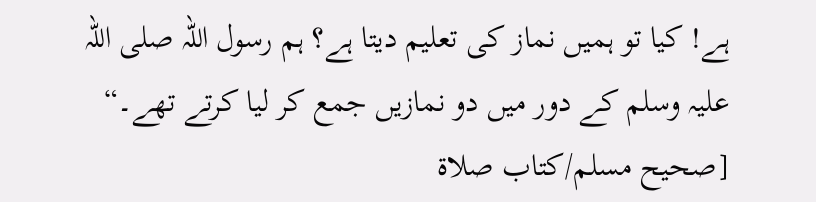ہے! کیا تو ہمیں نماز کی تعلیم دیتا ہے؟ ہم رسول اللہ صلی اللہ علیہ وسلم کے دور میں دو نمازیں جمع کر لیا کرتے تھے۔“ [صحيح مسلم/كتاب صلاة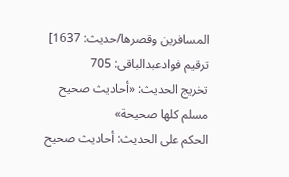المسافرين وقصرها/حدیث: 1637]
ترقیم فوادعبدالباقی: 705
تخریج الحدیث: «أحاديث صحيح مسلم كلها صحيحة»
الحكم على الحديث: أحاديث صحيح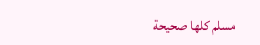مسلم كلها صحيحة